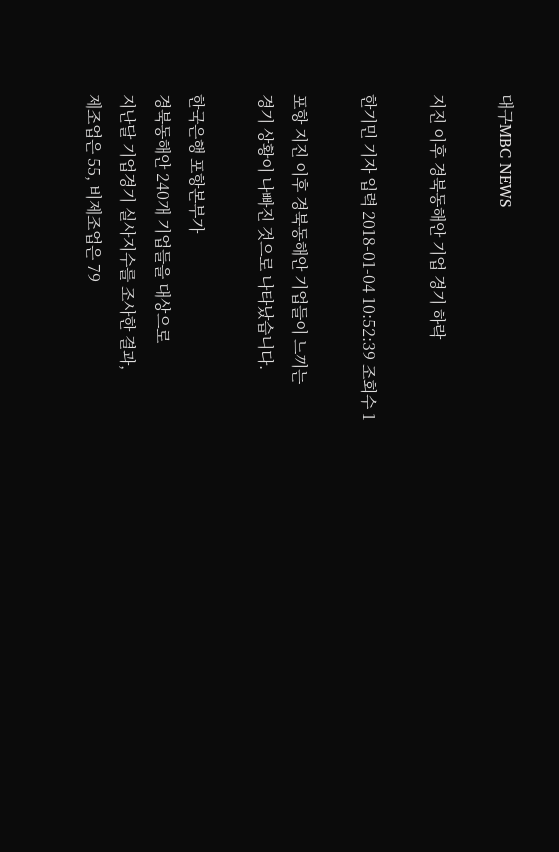대구MBC NEWS

지진 이후 경북동해안 기업 경기 하락

한기민 기자 입력 2018-01-04 10:52:39 조회수 1

포항 지진 이후 경북동해안 기업들이 느끼는
경기 상황이 나빠진 것으로 나타났습니다.

한국은행 포항본부가
경북동해안 240개 기업들을 대상으로
지난달 기업경기 실사지수를 조사한 결과,
제조업은 55, 비제조업은 79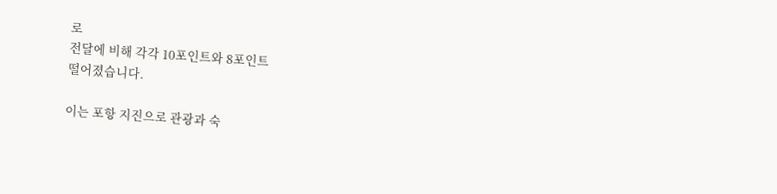로
전달에 비해 각각 10포인트와 8포인트
떨어졌습니다.

이는 포항 지진으로 관광과 숙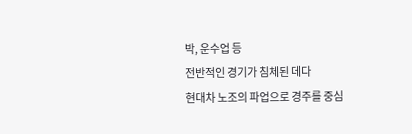박, 운수업 등
전반적인 경기가 침체된 데다
현대차 노조의 파업으로 경주를 중심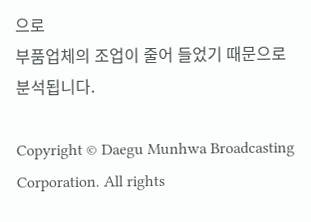으로
부품업체의 조업이 줄어 들었기 때문으로
분석됩니다.

Copyright © Daegu Munhwa Broadcasting Corporation. All rights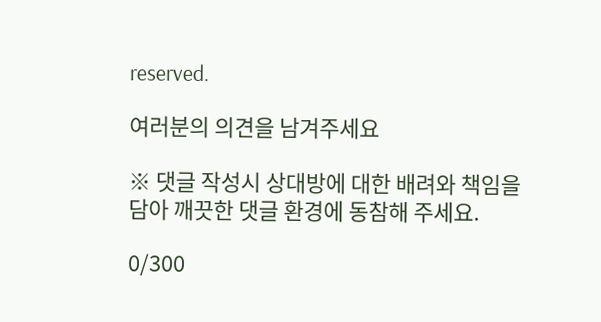reserved.

여러분의 의견을 남겨주세요

※ 댓글 작성시 상대방에 대한 배려와 책임을 담아 깨끗한 댓글 환경에 동참해 주세요.

0/300